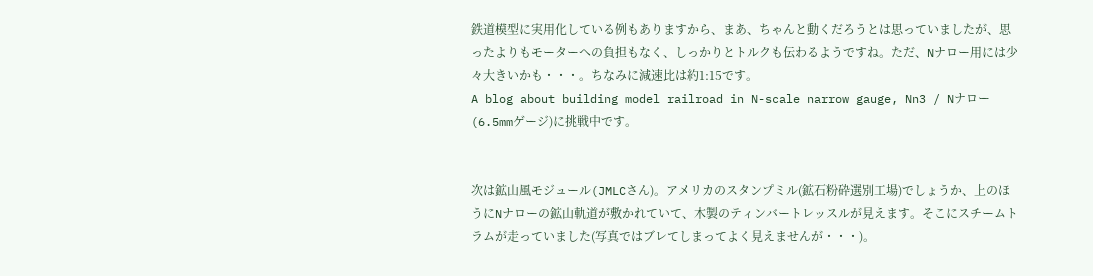鉄道模型に実用化している例もありますから、まあ、ちゃんと動くだろうとは思っていましたが、思ったよりもモーターへの負担もなく、しっかりとトルクも伝わるようですね。ただ、Nナロー用には少々大きいかも・・・。ちなみに減速比は約1:15です。
A blog about building model railroad in N-scale narrow gauge, Nn3 / Nナロー(6.5mmゲージ)に挑戦中です。


次は鉱山風モジュール(JMLCさん)。アメリカのスタンプミル(鉱石粉砕選別工場)でしょうか、上のほうにNナローの鉱山軌道が敷かれていて、木製のティンバートレッスルが見えます。そこにスチームトラムが走っていました(写真ではブレてしまってよく見えませんが・・・)。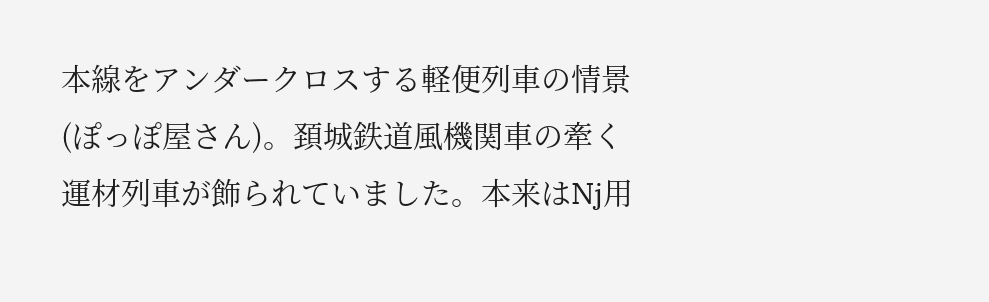本線をアンダークロスする軽便列車の情景(ぽっぽ屋さん)。頚城鉄道風機関車の牽く運材列車が飾られていました。本来はNj用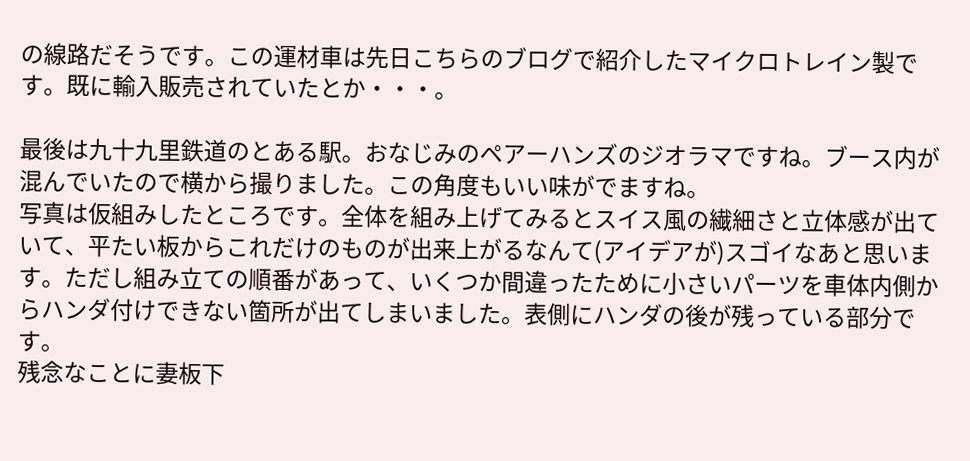の線路だそうです。この運材車は先日こちらのブログで紹介したマイクロトレイン製です。既に輸入販売されていたとか・・・。

最後は九十九里鉄道のとある駅。おなじみのペアーハンズのジオラマですね。ブース内が混んでいたので横から撮りました。この角度もいい味がでますね。
写真は仮組みしたところです。全体を組み上げてみるとスイス風の繊細さと立体感が出ていて、平たい板からこれだけのものが出来上がるなんて(アイデアが)スゴイなあと思います。ただし組み立ての順番があって、いくつか間違ったために小さいパーツを車体内側からハンダ付けできない箇所が出てしまいました。表側にハンダの後が残っている部分です。
残念なことに妻板下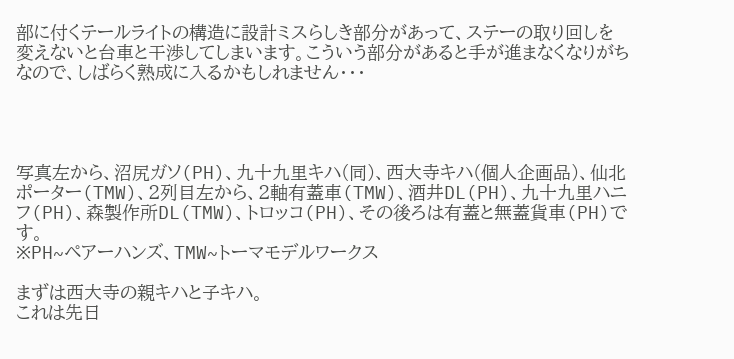部に付くテールライトの構造に設計ミスらしき部分があって、ステーの取り回しを変えないと台車と干渉してしまいます。こういう部分があると手が進まなくなりがちなので、しばらく熟成に入るかもしれません・・・




写真左から、沼尻ガソ(PH)、九十九里キハ(同)、西大寺キハ(個人企画品)、仙北ポーター(TMW)、2列目左から、2軸有蓋車(TMW)、酒井DL(PH)、九十九里ハニフ(PH)、森製作所DL(TMW)、トロッコ(PH)、その後ろは有蓋と無蓋貨車(PH)です。
※PH~ペアーハンズ、TMW~トーマモデルワークス

まずは西大寺の親キハと子キハ。
これは先日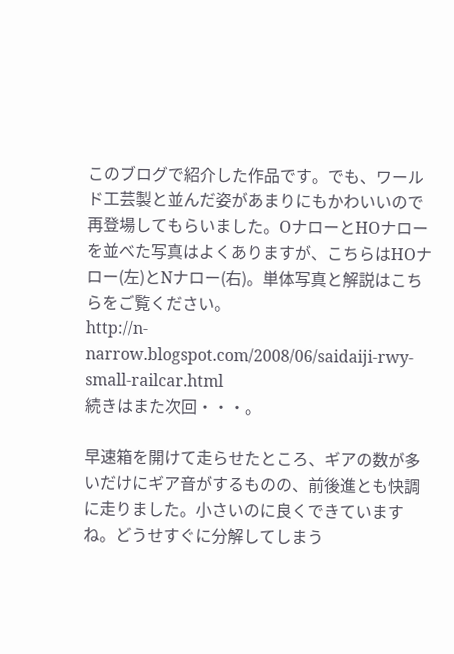このブログで紹介した作品です。でも、ワールド工芸製と並んだ姿があまりにもかわいいので再登場してもらいました。OナローとHOナローを並べた写真はよくありますが、こちらはHOナロー(左)とNナロー(右)。単体写真と解説はこちらをご覧ください。
http://n-narrow.blogspot.com/2008/06/saidaiji-rwy-small-railcar.html
続きはまた次回・・・。

早速箱を開けて走らせたところ、ギアの数が多いだけにギア音がするものの、前後進とも快調に走りました。小さいのに良くできていますね。どうせすぐに分解してしまう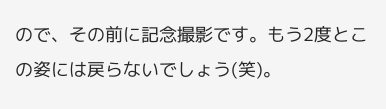ので、その前に記念撮影です。もう2度とこの姿には戻らないでしょう(笑)。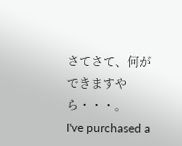さてさて、何ができますやら・・・。
I've purchased a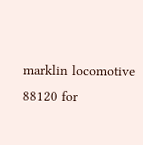marklin locomotive 88120 for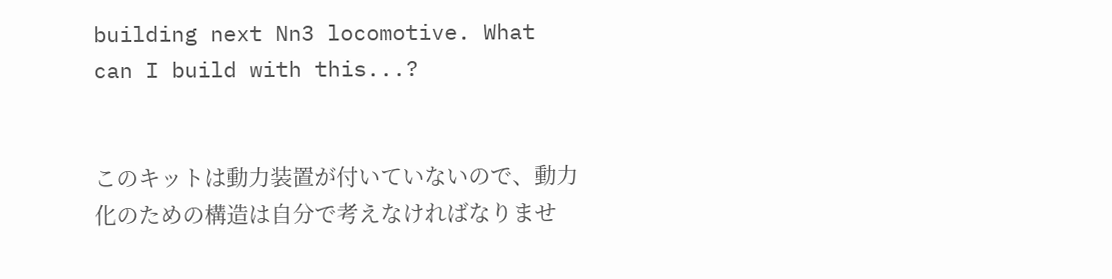building next Nn3 locomotive. What can I build with this...?


このキットは動力装置が付いていないので、動力化のための構造は自分で考えなければなりませ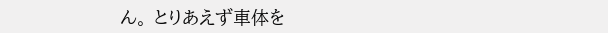ん。 とりあえず車体を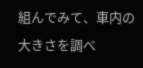組んでみて、車内の大きさを調べ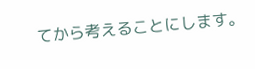てから考えることにします。